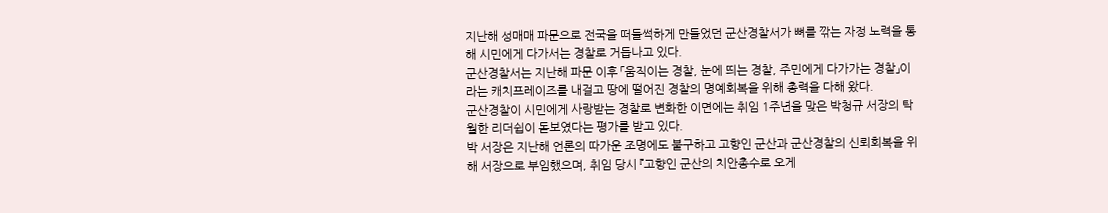지난해 성매매 파문으로 전국을 떠들썩하게 만들었던 군산경찰서가 뼈를 깎는 자정 노력을 통해 시민에게 다가서는 경찰로 거듭나고 있다.
군산경찰서는 지난해 파문 이후 「움직이는 경찰, 눈에 띄는 경찰, 주민에게 다가가는 경찰」이라는 캐치프레이즈를 내걸고 땅에 떨어진 경찰의 명예회복을 위해 총력을 다해 왔다.
군산경찰이 시민에게 사랑받는 경찰로 변화한 이면에는 취임 1주년을 맞은 박청규 서장의 탁월한 리더쉽이 돋보였다는 평가를 받고 있다.
박 서장은 지난해 언론의 따가운 조명에도 불구하고 고향인 군산과 군산경찰의 신뢰회복을 위해 서장으로 부임했으며, 취임 당시 『고향인 군산의 치안총수로 오게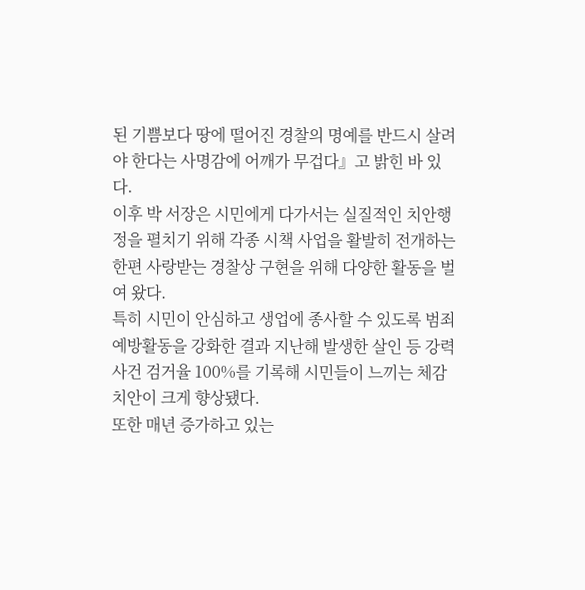된 기쁨보다 땅에 떨어진 경찰의 명예를 반드시 살려야 한다는 사명감에 어깨가 무겁다』고 밝힌 바 있다.
이후 박 서장은 시민에게 다가서는 실질적인 치안행정을 펼치기 위해 각종 시책 사업을 활발히 전개하는 한편 사랑받는 경찰상 구현을 위해 다양한 활동을 벌여 왔다.
특히 시민이 안심하고 생업에 종사할 수 있도록 범죄예방활동을 강화한 결과 지난해 발생한 살인 등 강력사건 검거율 100%를 기록해 시민들이 느끼는 체감치안이 크게 향상됐다.
또한 매년 증가하고 있는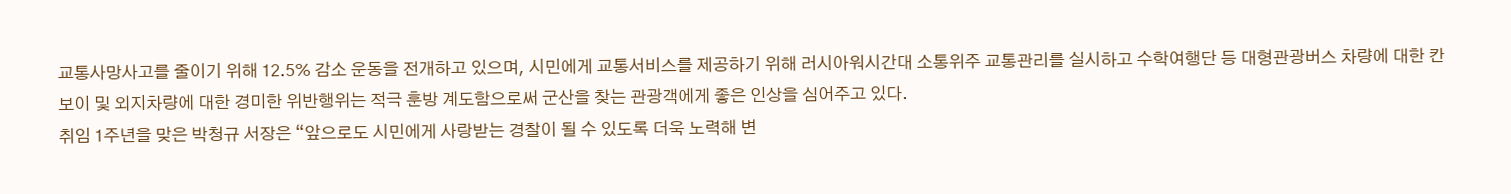교통사망사고를 줄이기 위해 12.5% 감소 운동을 전개하고 있으며, 시민에게 교통서비스를 제공하기 위해 러시아워시간대 소통위주 교통관리를 실시하고 수학여행단 등 대형관광버스 차량에 대한 칸보이 및 외지차량에 대한 경미한 위반행위는 적극 훈방 계도함으로써 군산을 찾는 관광객에게 좋은 인상을 심어주고 있다.
취임 1주년을 맞은 박청규 서장은 “앞으로도 시민에게 사랑받는 경찰이 될 수 있도록 더욱 노력해 변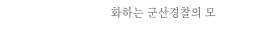화하는 군산경찰의 모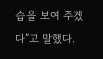습을 보여 주겠다”고 말했다.